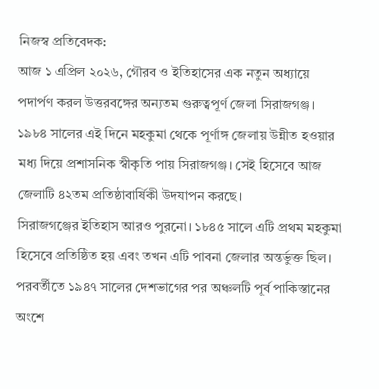নিজস্ব প্রতিবেদক:
আজ ১ এপ্রিল ২০২৬, গৌরব ও ইতিহাসের এক নতুন অধ্যায়ে পদার্পণ করল উত্তরবঙ্গের অন্যতম গুরুত্বপূর্ণ জেলা সিরাজগঞ্জ। ১৯৮৪ সালের এই দিনে মহকুমা থেকে পূর্ণাঙ্গ জেলায় উন্নীত হওয়ার মধ্য দিয়ে প্রশাসনিক স্বীকৃতি পায় সিরাজগঞ্জ। সেই হিসেবে আজ জেলাটি ৪২তম প্রতিষ্ঠাবার্ষিকী উদযাপন করছে।
সিরাজগঞ্জের ইতিহাস আরও পুরনো। ১৮৪৫ সালে এটি প্রথম মহকুমা হিসেবে প্রতিষ্ঠিত হয় এবং তখন এটি পাবনা জেলার অন্তর্ভুক্ত ছিল। পরবর্তীতে ১৯৪৭ সালের দেশভাগের পর অঞ্চলটি পূর্ব পাকিস্তানের অংশে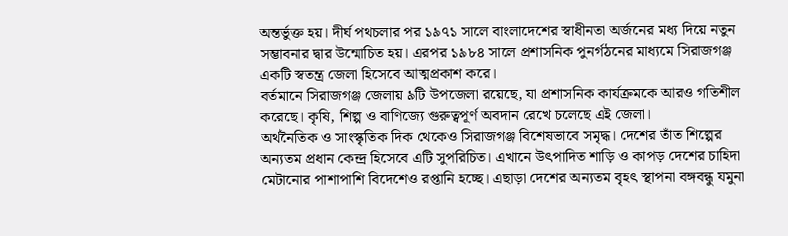অন্তর্ভুক্ত হয়। দীর্ঘ পথচলার পর ১৯৭১ সালে বাংলাদেশের স্বাধীনতা অর্জনের মধ্য দিয়ে নতুন সম্ভাবনার দ্বার উন্মোচিত হয়। এরপর ১৯৮৪ সালে প্রশাসনিক পুনর্গঠনের মাধ্যমে সিরাজগঞ্জ একটি স্বতন্ত্র জেলা হিসেবে আত্মপ্রকাশ করে।
বর্তমানে সিরাজগঞ্জ জেলায় ৯টি উপজেলা রয়েছে, যা প্রশাসনিক কার্যক্রমকে আরও গতিশীল করেছে। কৃষি, শিল্প ও বাণিজ্যে গুরুত্বপূর্ণ অবদান রেখে চলেছে এই জেলা।
অর্থনৈতিক ও সাংস্কৃতিক দিক থেকেও সিরাজগঞ্জ বিশেষভাবে সমৃদ্ধ। দেশের তাঁত শিল্পের অন্যতম প্রধান কেন্দ্র হিসেবে এটি সুপরিচিত। এখানে উৎপাদিত শাড়ি ও কাপড় দেশের চাহিদা মেটানোর পাশাপাশি বিদেশেও রপ্তানি হচ্ছে। এছাড়া দেশের অন্যতম বৃহৎ স্থাপনা বঙ্গবন্ধু যমুনা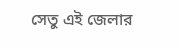সেতু এই জেলার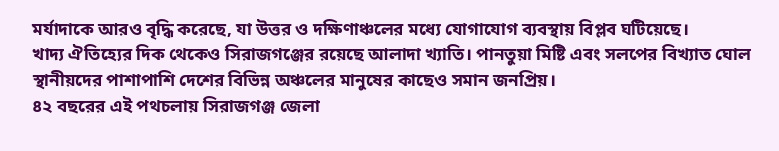মর্যাদাকে আরও বৃদ্ধি করেছে, যা উত্তর ও দক্ষিণাঞ্চলের মধ্যে যোগাযোগ ব্যবস্থায় বিপ্লব ঘটিয়েছে।
খাদ্য ঐতিহ্যের দিক থেকেও সিরাজগঞ্জের রয়েছে আলাদা খ্যাতি। পানতুয়া মিষ্টি এবং সলপের বিখ্যাত ঘোল স্থানীয়দের পাশাপাশি দেশের বিভিন্ন অঞ্চলের মানুষের কাছেও সমান জনপ্রিয়।
৪২ বছরের এই পথচলায় সিরাজগঞ্জ জেলা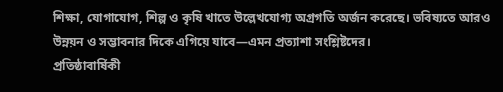শিক্ষা, যোগাযোগ, শিল্প ও কৃষি খাতে উল্লেখযোগ্য অগ্রগতি অর্জন করেছে। ভবিষ্যতে আরও উন্নয়ন ও সম্ভাবনার দিকে এগিয়ে যাবে—এমন প্রত্যাশা সংশ্লিষ্টদের।
প্রতিষ্ঠাবার্ষিকী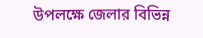উপলক্ষে জেলার বিভিন্ন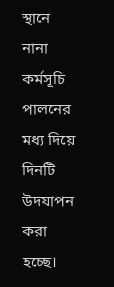স্থানে নানা কর্মসূচি পালনের মধ্য দিয়ে দিনটি উদযাপন করা হচ্ছে।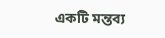একটি মন্তব্য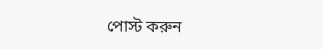পোস্ট করুন